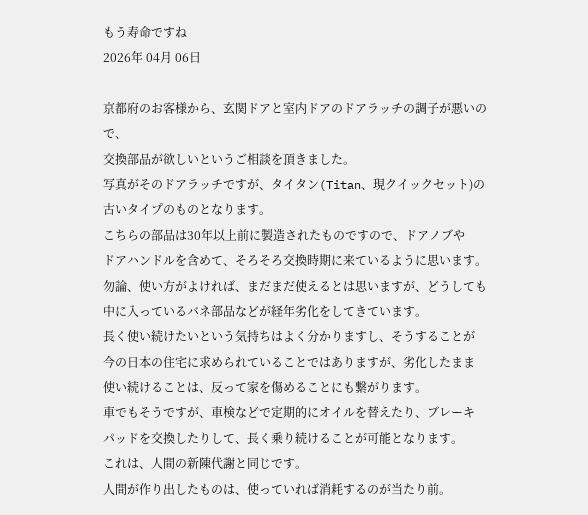もう寿命ですね
2026年 04月 06日

京都府のお客様から、玄関ドアと室内ドアのドアラッチの調子が悪いので、
交換部品が欲しいというご相談を頂きました。
写真がそのドアラッチですが、タイタン(Titan、現クイックセット)の
古いタイプのものとなります。
こちらの部品は30年以上前に製造されたものですので、ドアノブや
ドアハンドルを含めて、そろそろ交換時期に来ているように思います。
勿論、使い方がよければ、まだまだ使えるとは思いますが、どうしても
中に入っているバネ部品などが経年劣化をしてきています。
長く使い続けたいという気持ちはよく分かりますし、そうすることが
今の日本の住宅に求められていることではありますが、劣化したまま
使い続けることは、反って家を傷めることにも繋がります。
車でもそうですが、車検などで定期的にオイルを替えたり、ブレーキ
パッドを交換したりして、長く乗り続けることが可能となります。
これは、人間の新陳代謝と同じです。
人間が作り出したものは、使っていれば消耗するのが当たり前。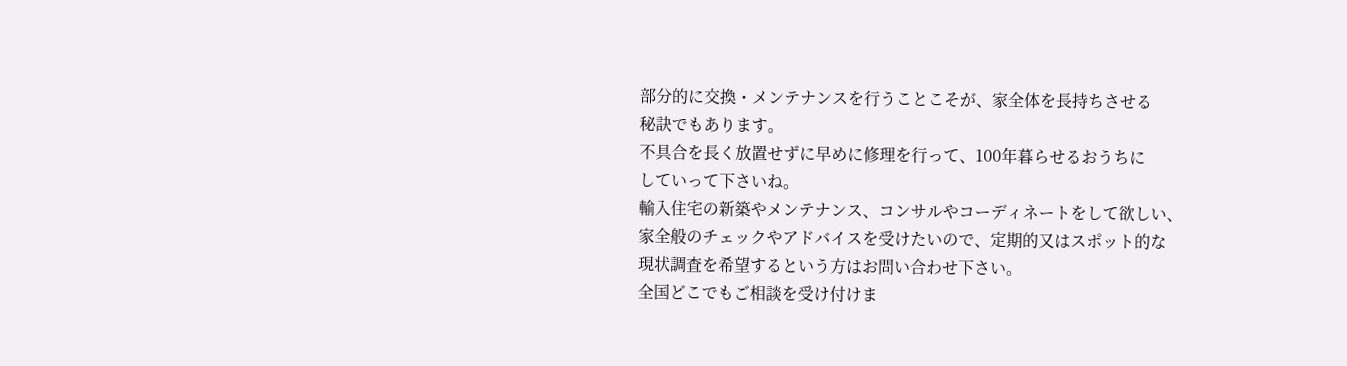部分的に交換・メンテナンスを行うことこそが、家全体を長持ちさせる
秘訣でもあります。
不具合を長く放置せずに早めに修理を行って、100年暮らせるおうちに
していって下さいね。
輸入住宅の新築やメンテナンス、コンサルやコーディネートをして欲しい、
家全般のチェックやアドバイスを受けたいので、定期的又はスポット的な
現状調査を希望するという方はお問い合わせ下さい。
全国どこでもご相談を受け付けま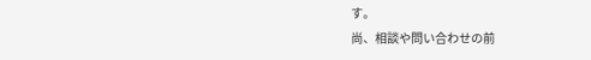す。
尚、相談や問い合わせの前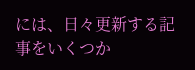には、日々更新する記事をいくつか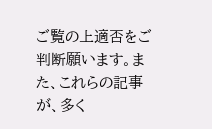ご覧の上適否をご判断願います。また、これらの記事が、多く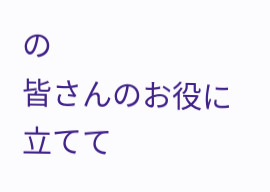の
皆さんのお役に立てて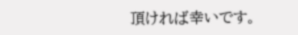頂ければ幸いです。